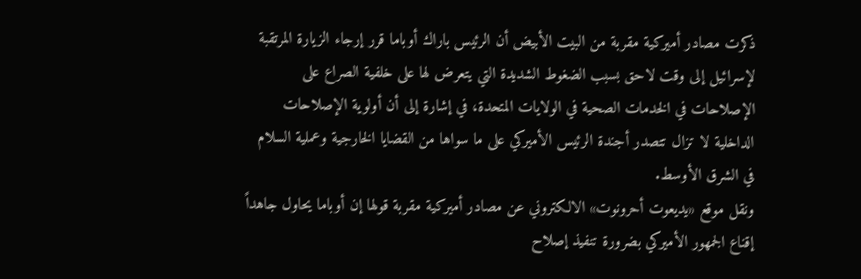ذكرت مصادر أميركية مقربة من البيت الأبيض أن الرئيس باراك أوباما قرر إرجاء الزيارة المرتقبة لإسرائيل إلى وقت لاحق بسبب الضغوط الشديدة التي يتعرض لها على خلفية الصراع على الإصلاحات في الخدمات الصحية في الولايات المتحدة، في إشارة إلى أن أولوية الإصلاحات الداخلية لا تزال تتصدر أجندة الرئيس الأميركي على ما سواها من القضايا الخارجية وعملية السلام في الشرق الأوسط.
ونقل موقع «يديعوت أحرونوت» الالكتروني عن مصادر أميركية مقربة قولها إن أوباما يحاول جاهداً إقناع الجمهور الأميركي بضرورة تنفيذ إصلاح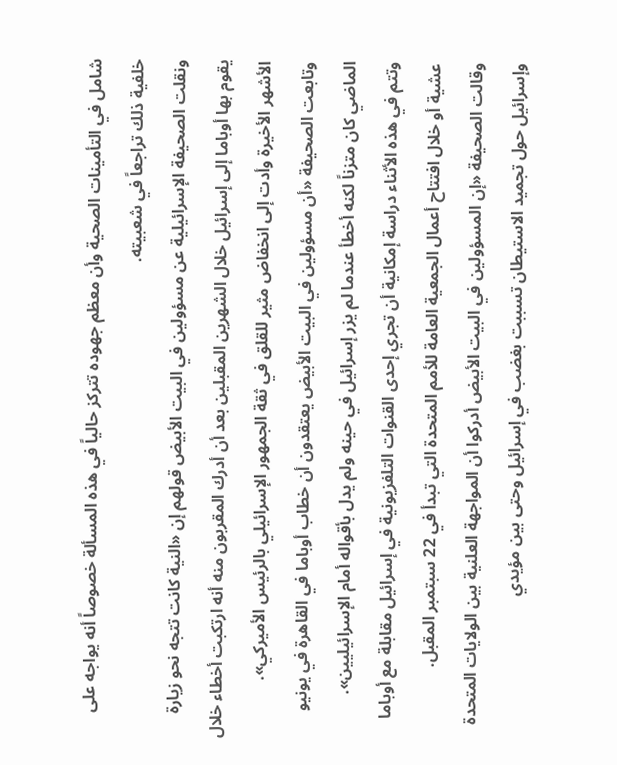شامل في التأمينات الصحية وأن معظم جهوده تتركز حالياً في هذه المسألة خصوصاً أنه يواجه على خلفية ذلك تراجعاً في شعبيته.
ونقلت الصحيفة الإسرائيلية عن مسؤولين في البيت الأبيض قولهم إن «النية كانت تتجه نحو زيارة يقوم بها أوباما إلى إسرائيل خلال الشهرين المقبلين بعد أن أدرك المقربون منه أنه ارتكبت أخطاء خلال الأشهر الأخيرة وأدت إلى انخفاض مثير للقلق في ثقة الجمهور الإسرائيلي بالرئيس الأميركي».
وتابعت الصحيفة «أن مسؤولين في البيت الأبيض يعتقدون أن خطاب أوباما في القاهرة في يونيو الماضي كان متزناً لكنه أخطأ عندما لم يزر إسرائيل في حينه ولم يدل بأقواله أمام الإسرائيليين».
وتتم في هذه الأثناء دراسة إمكانية أن تجري إحدى القنوات التلفزيونية في إسرائيل مقابلة مع أوباما عشية أو خلال افتتاح أعمال الجمعية العامة للأمم المتحدة التي تبدأ في 22 سبتمبر المقبل.
وقالت الصحيفة «إن المسؤولين في البيت الأبيض أدركوا أن المواجهة العلنية بين الولايات المتحدة وإسرائيل حول تجميد الاستيطان تسببت بغضب في إسرائيل وحتى بين مؤيدي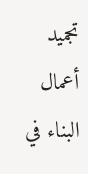تجميد أعمال البناء في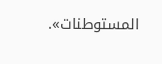المستوطنات».